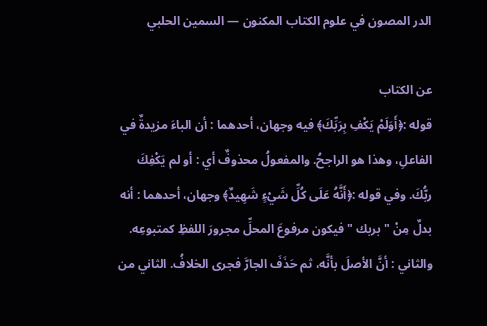الدر المصون في علوم الكتاب المكنون — السمين الحلبي

عن الكتاب
قوله :﴿أَوَلَمْ يَكْفِ بِرَبِّكَ﴾ فيه وجهان، أحدهما : أن الباءَ مزيدةٌ في الفاعلِ، وهذا هو الراجحُ. والمفعولُ محذوفٌ أي : أو لم يَكْفِكَ ربُّكَ. وفي قوله :﴿أَنَّهُ عَلَى كُلِّ شَيْءٍ شَهِيدٌ﴾ وجهان، أحدهما : أنه بدلٌ مِنْ " بربك " فيكون مرفوعَ المحلِّ مجرورَ اللفظِ كمتبوعِه. والثاني : أنَّ الأصلَ بأنَّه، ثم حَذَفَ الجارَّ فجرى الخلافُ. الثاني من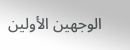الوجهين الأولين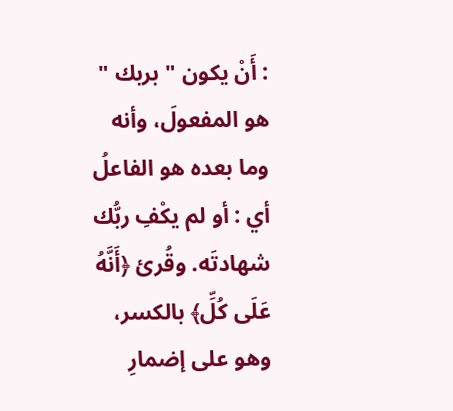: أَنْ يكون " بربك " هو المفعولَ، وأنه وما بعده هو الفاعلُ أي : أو لم يكْفِ ربُّك شهادتَه. وقُرئ ﴿أَنَّهُ عَلَى كُلِّ﴾ بالكسر، وهو على إضمارِ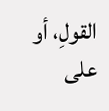القولِ، أو على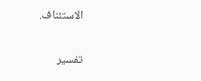الاستئناف.

تفسير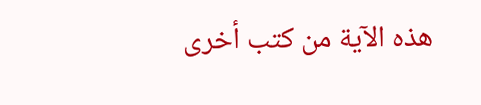هذه الآية من كتب أخرى